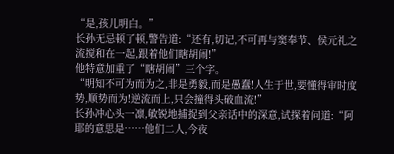“是,孩儿明白。”
长孙无忌顿了顿,警告道:“还有,切记,不可再与窦奉节、侯元礼之流搅和在一起,跟着他们瞎胡闹!”
他特意加重了“瞎胡闹”三个字。
“明知不可为而为之,非是勇毅,而是愚蠢!人生于世,要懂得审时度势,顺势而为!逆流而上,只会撞得头破血流!”
长孙冲心头一凛,敏锐地捕捉到父亲话中的深意,试探着问道:“阿耶的意思是……他们二人,今夜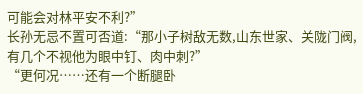可能会对林平安不利?”
长孙无忌不置可否道:“那小子树敌无数,山东世家、关陇门阀,有几个不视他为眼中钉、肉中刺?”
“更何况……还有一个断腿卧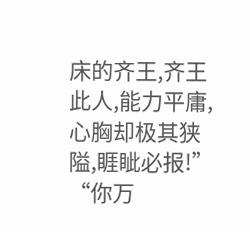床的齐王,齐王此人,能力平庸,心胸却极其狭隘,睚眦必报!”
“你万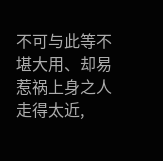不可与此等不堪大用、却易惹祸上身之人走得太近,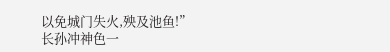以免城门失火,殃及池鱼!”
长孙冲神色一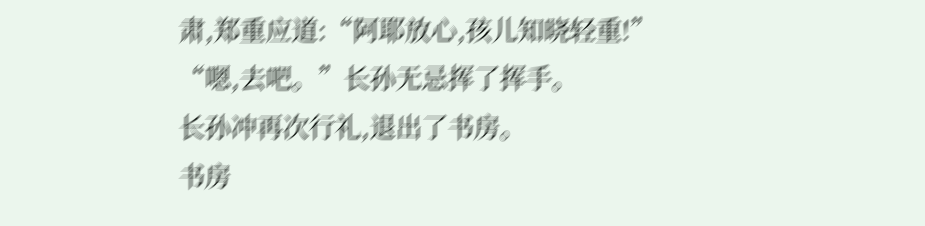肃,郑重应道:“阿耶放心,孩儿知晓轻重!”
“嗯,去吧。”长孙无忌挥了挥手。
长孙冲再次行礼,退出了书房。
书房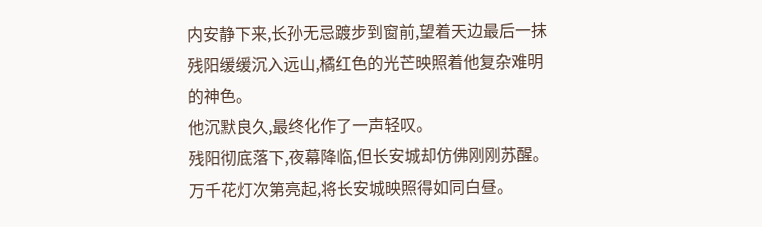内安静下来,长孙无忌踱步到窗前,望着天边最后一抹残阳缓缓沉入远山,橘红色的光芒映照着他复杂难明的神色。
他沉默良久,最终化作了一声轻叹。
残阳彻底落下,夜幕降临,但长安城却仿佛刚刚苏醒。
万千花灯次第亮起,将长安城映照得如同白昼。